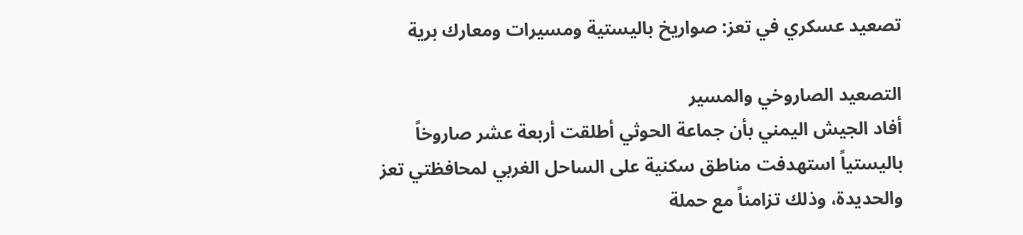تصعيد عسكري في تعز: صواريخ باليستية ومسيرات ومعارك برية

التصعيد الصاروخي والمسير
أفاد الجيش اليمني بأن جماعة الحوثي أطلقت أربعة عشر صاروخاً باليستياً استهدفت مناطق سكنية على الساحل الغربي لمحافظتي تعز والحديدة، وذلك تزامناً مع حملة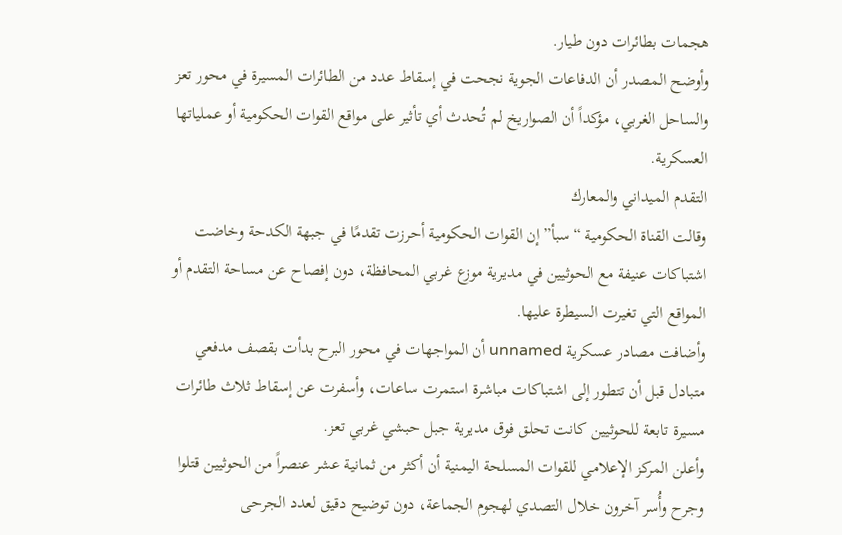هجمات بطائرات دون طيار.
وأوضح المصدر أن الدفاعات الجوية نجحت في إسقاط عدد من الطائرات المسيرة في محور تعز والساحل الغربي، مؤكداً أن الصواريخ لم تُحدث أي تأثير على مواقع القوات الحكومية أو عملياتها العسكرية.
التقدم الميداني والمعارك
وقالت القناة الحكومية “سبأ” إن القوات الحكومية أحرزت تقدمًا في جبهة الكدحة وخاضت اشتباكات عنيفة مع الحوثيين في مديرية موزع غربي المحافظة، دون إفصاح عن مساحة التقدم أو المواقع التي تغيرت السيطرة عليها.
وأضافت مصادر عسكرية unnamed أن المواجهات في محور البرح بدأت بقصف مدفعي متبادل قبل أن تتطور إلى اشتباكات مباشرة استمرت ساعات، وأسفرت عن إسقاط ثلاث طائرات مسيرة تابعة للحوثيين كانت تحلق فوق مديرية جبل حبشي غربي تعز.
وأعلن المركز الإعلامي للقوات المسلحة اليمنية أن أكثر من ثمانية عشر عنصراً من الحوثيين قتلوا وجرح وأُسر آخرون خلال التصدي لهجوم الجماعة، دون توضيح دقيق لعدد الجرحى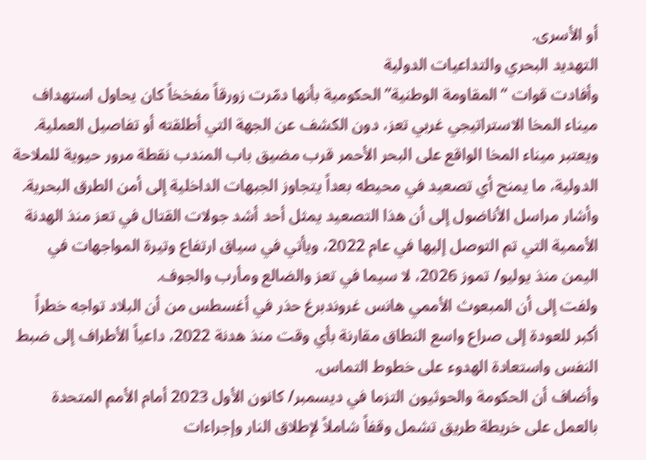أو الأسرى.
التهديد البحري والتداعيات الدولية
وأفادت قوات “المقاومة الوطنية” الحكومية بأنها دمّرت زورقاً مفخخاً كان يحاول استهداف ميناء المخا الاستراتيجي غربي تعز، دون الكشف عن الجهة التي أطلقته أو تفاصيل العملية.
ويعتبر ميناء المخا الواقع على البحر الأحمر قرب مضيق باب المندب نقطة مرور حيوية للملاحة الدولية، ما يمنح أي تصعيد في محيطه بعداً يتجاوز الجبهات الداخلية إلى أمن الطرق البحرية.
وأشار مراسل الأناضول إلى أن هذا التصعيد يمثل أحد أشد جولات القتال في تعز منذ الهدنة الأممية التي تم التوصل إليها في عام 2022، ويأتي في سياق ارتفاع وتيرة المواجهات في اليمن منذ يوليو/ تموز 2026، لا سيما في تعز والضالع ومأرب والجوف.
ولفت إلى أن المبعوث الأممي هانس غروندبرغ حذر في أغسطس من أن البلاد تواجه خطراً أكبر للعودة إلى صراع واسع النطاق مقارنة بأي وقت منذ هدنة 2022، داعياً الأطراف إلى ضبط النفس واستعادة الهدوء على خطوط التماس.
وأضاف أن الحكومة والحوثيون التزما في ديسمبر/ كانون الأول 2023 أمام الأمم المتحدة بالعمل على خريطة طريق تشمل وقفاً شاملاً لإطلاق النار وإجراءات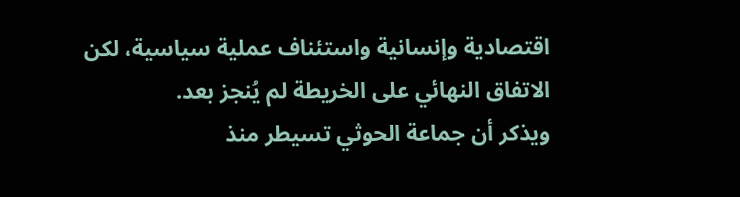اقتصادية وإنسانية واستئناف عملية سياسية، لكن الاتفاق النهائي على الخريطة لم يُنجز بعد.
ويذكر أن جماعة الحوثي تسيطر منذ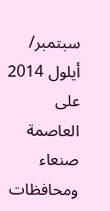سبتمبر/ أيلول 2014 على العاصمة صنعاء ومحافظات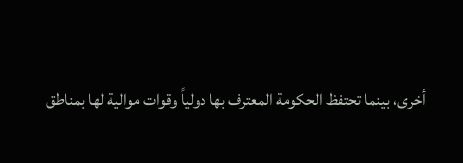أخرى، بينما تحتفظ الحكومة المعترف بها دولياً وقوات موالية لها بمناطق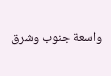واسعة جنوب وشرق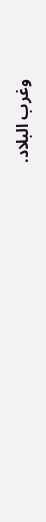وغرب البلاد.